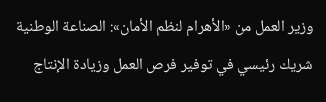وزير العمل من «الأهرام لنظم الأمان»: الصناعة الوطنية شريك رئيسي في توفير فرص العمل وزيادة الإنتاج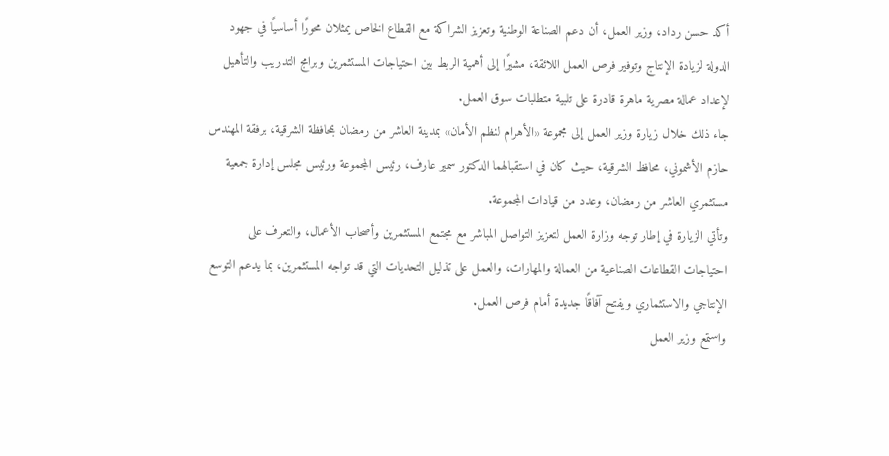أكد حسن رداد، وزير العمل، أن دعم الصناعة الوطنية وتعزيز الشراكة مع القطاع الخاص يمثلان محورًا أساسيًا في جهود الدولة لزيادة الإنتاج وتوفير فرص العمل اللائقة، مشيرًا إلى أهمية الربط بين احتياجات المستثمرين وبرامج التدريب والتأهيل لإعداد عمالة مصرية ماهرة قادرة على تلبية متطلبات سوق العمل.
جاء ذلك خلال زيارة وزير العمل إلى مجموعة «الأهرام لنظم الأمان» بمدينة العاشر من رمضان بمحافظة الشرقية، برفقة المهندس حازم الأشموني، محافظ الشرقية، حيث كان في استقبالهما الدكتور سمير عارف، رئيس المجموعة ورئيس مجلس إدارة جمعية مستثمري العاشر من رمضان، وعدد من قيادات المجموعة.
وتأتي الزيارة في إطار توجه وزارة العمل لتعزيز التواصل المباشر مع مجتمع المستثمرين وأصحاب الأعمال، والتعرف على احتياجات القطاعات الصناعية من العمالة والمهارات، والعمل على تذليل التحديات التي قد تواجه المستثمرين، بما يدعم التوسع الإنتاجي والاستثماري ويفتح آفاقًا جديدة أمام فرص العمل.
واستمع وزير العمل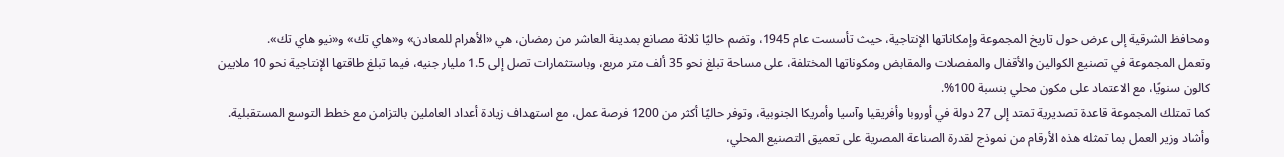ومحافظ الشرقية إلى عرض حول تاريخ المجموعة وإمكاناتها الإنتاجية، حيث تأسست عام 1945، وتضم حاليًا ثلاثة مصانع بمدينة العاشر من رمضان، هي «الأهرام للمعادن» و«هاي تك» و«نيو هاي تك».
وتعمل المجموعة في تصنيع الكوالين والأقفال والمفصلات والمقابض ومكوناتها المختلفة، على مساحة تبلغ نحو 35 ألف متر مربع، وباستثمارات تصل إلى 1.5 مليار جنيه، فيما تبلغ طاقتها الإنتاجية نحو 10 ملايين كالون سنويًا، مع الاعتماد على مكون محلي بنسبة 100%.
كما تمتلك المجموعة قاعدة تصديرية تمتد إلى 27 دولة في أوروبا وأفريقيا وآسيا وأمريكا الجنوبية، وتوفر حاليًا أكثر من 1200 فرصة عمل، مع استهداف زيادة أعداد العاملين بالتزامن مع خطط التوسع المستقبلية.
وأشاد وزير العمل بما تمثله هذه الأرقام من نموذج لقدرة الصناعة المصرية على تعميق التصنيع المحلي،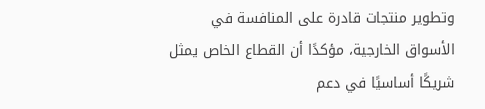وتطوير منتجات قادرة على المنافسة في الأسواق الخارجية، مؤكدًا أن القطاع الخاص يمثل شريكًا أساسيًا في دعم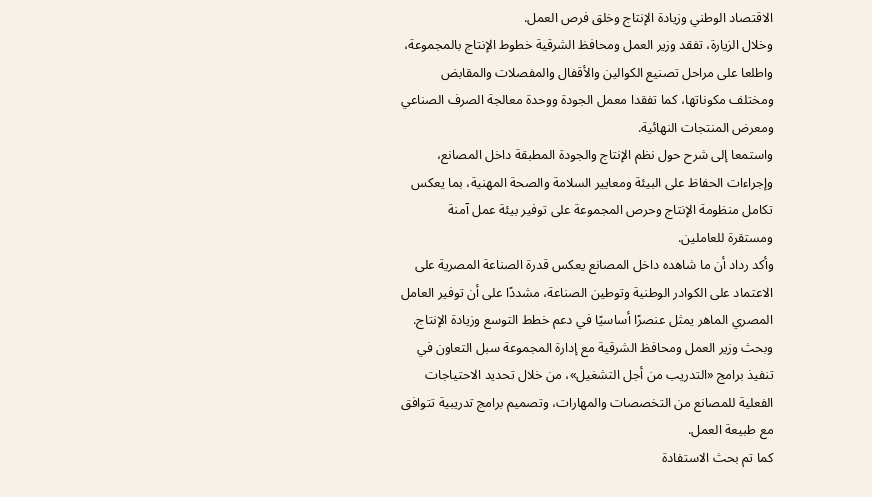الاقتصاد الوطني وزيادة الإنتاج وخلق فرص العمل.
وخلال الزيارة، تفقد وزير العمل ومحافظ الشرقية خطوط الإنتاج بالمجموعة، واطلعا على مراحل تصنيع الكوالين والأقفال والمفصلات والمقابض ومختلف مكوناتها، كما تفقدا معمل الجودة ووحدة معالجة الصرف الصناعي ومعرض المنتجات النهائية.
واستمعا إلى شرح حول نظم الإنتاج والجودة المطبقة داخل المصانع، وإجراءات الحفاظ على البيئة ومعايير السلامة والصحة المهنية، بما يعكس تكامل منظومة الإنتاج وحرص المجموعة على توفير بيئة عمل آمنة ومستقرة للعاملين.
وأكد رداد أن ما شاهده داخل المصانع يعكس قدرة الصناعة المصرية على الاعتماد على الكوادر الوطنية وتوطين الصناعة، مشددًا على أن توفير العامل المصري الماهر يمثل عنصرًا أساسيًا في دعم خطط التوسع وزيادة الإنتاج.
وبحث وزير العمل ومحافظ الشرقية مع إدارة المجموعة سبل التعاون في تنفيذ برامج «التدريب من أجل التشغيل»، من خلال تحديد الاحتياجات الفعلية للمصانع من التخصصات والمهارات، وتصميم برامج تدريبية تتوافق مع طبيعة العمل.
كما تم بحث الاستفادة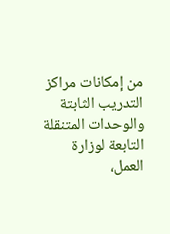من إمكانات مراكز التدريب الثابتة والوحدات المتنقلة التابعة لوزارة العمل،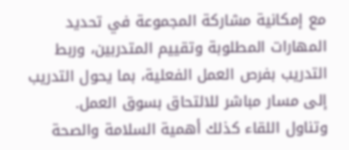مع إمكانية مشاركة المجموعة في تحديد المهارات المطلوبة وتقييم المتدربين، وربط التدريب بفرص العمل الفعلية، بما يحول التدريب إلى مسار مباشر للالتحاق بسوق العمل.
وتناول اللقاء كذلك أهمية السلامة والصحة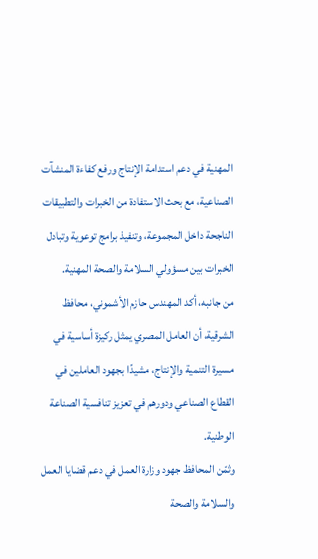المهنية في دعم استدامة الإنتاج ورفع كفاءة المنشآت الصناعية، مع بحث الاستفادة من الخبرات والتطبيقات الناجحة داخل المجموعة، وتنفيذ برامج توعوية وتبادل الخبرات بين مسؤولي السلامة والصحة المهنية.
من جانبه، أكد المهندس حازم الأشموني، محافظ الشرقية، أن العامل المصري يمثل ركيزة أساسية في مسيرة التنمية والإنتاج، مشيدًا بجهود العاملين في القطاع الصناعي ودورهم في تعزيز تنافسية الصناعة الوطنية.
وثمّن المحافظ جهود وزارة العمل في دعم قضايا العمل والسلامة والصحة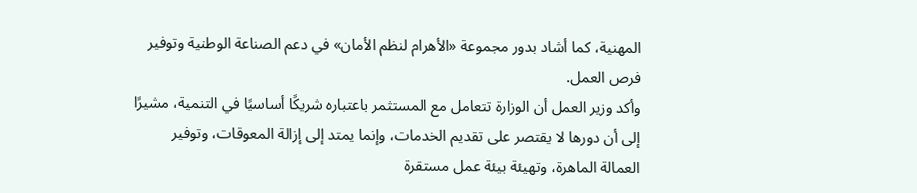المهنية، كما أشاد بدور مجموعة «الأهرام لنظم الأمان» في دعم الصناعة الوطنية وتوفير فرص العمل.
وأكد وزير العمل أن الوزارة تتعامل مع المستثمر باعتباره شريكًا أساسيًا في التنمية، مشيرًا إلى أن دورها لا يقتصر على تقديم الخدمات، وإنما يمتد إلى إزالة المعوقات، وتوفير العمالة الماهرة، وتهيئة بيئة عمل مستقرة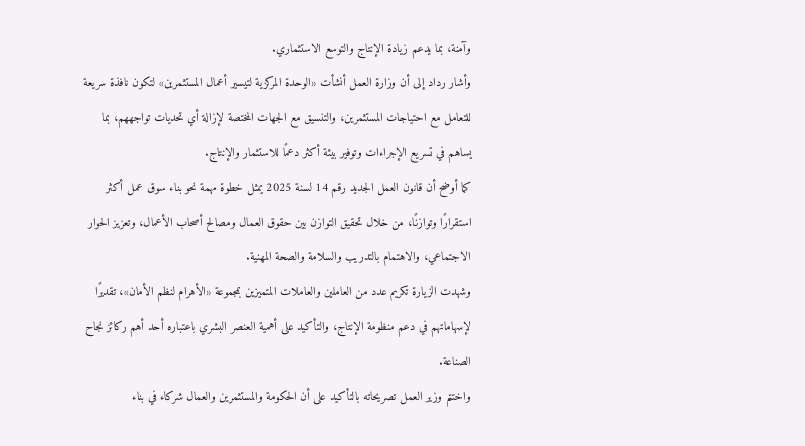وآمنة، بما يدعم زيادة الإنتاج والتوسع الاستثماري.
وأشار رداد إلى أن وزارة العمل أنشأت «الوحدة المركزية لتيسير أعمال المستثمرين» لتكون نافذة سريعة للتعامل مع احتياجات المستثمرين، والتنسيق مع الجهات المختصة لإزالة أي تحديات تواجههم، بما يساهم في تسريع الإجراءات وتوفير بيئة أكثر دعمًا للاستثمار والإنتاج.
كما أوضح أن قانون العمل الجديد رقم 14 لسنة 2025 يمثل خطوة مهمة نحو بناء سوق عمل أكثر استقرارًا وتوازنًا، من خلال تحقيق التوازن بين حقوق العمال ومصالح أصحاب الأعمال، وتعزيز الحوار الاجتماعي، والاهتمام بالتدريب والسلامة والصحة المهنية.
وشهدت الزيارة تكريم عدد من العاملين والعاملات المتميزين بمجموعة «الأهرام لنظم الأمان»، تقديرًا لإسهاماتهم في دعم منظومة الإنتاج، والتأكيد على أهمية العنصر البشري باعتباره أحد أهم ركائز نجاح الصناعة.
واختتم وزير العمل تصريحاته بالتأكيد على أن الحكومة والمستثمرين والعمال شركاء في بناء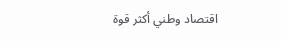اقتصاد وطني أكثر قوة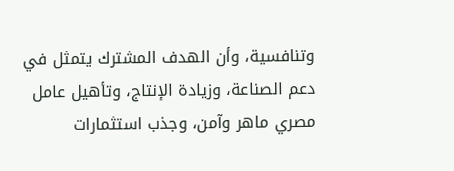وتنافسية، وأن الهدف المشترك يتمثل في دعم الصناعة، وزيادة الإنتاج، وتأهيل عامل مصري ماهر وآمن، وجذب استثمارات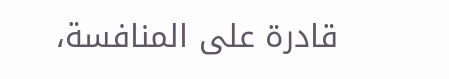قادرة على المنافسة،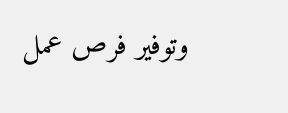وتوفير فرص عمل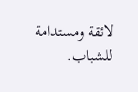لائقة ومستدامة للشباب.